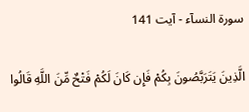سورة النسآء - آیت 141

الَّذِينَ يَتَرَبَّصُونَ بِكُمْ فَإِن كَانَ لَكُمْ فَتْحٌ مِّنَ اللَّهِ قَالُوا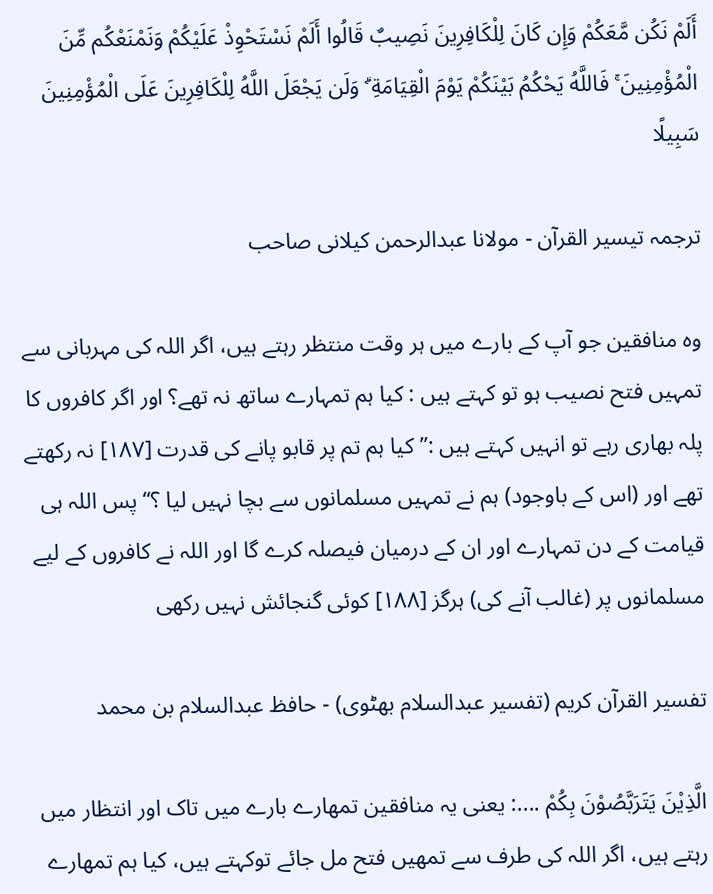أَلَمْ نَكُن مَّعَكُمْ وَإِن كَانَ لِلْكَافِرِينَ نَصِيبٌ قَالُوا أَلَمْ نَسْتَحْوِذْ عَلَيْكُمْ وَنَمْنَعْكُم مِّنَ الْمُؤْمِنِينَ ۚ فَاللَّهُ يَحْكُمُ بَيْنَكُمْ يَوْمَ الْقِيَامَةِ ۗ وَلَن يَجْعَلَ اللَّهُ لِلْكَافِرِينَ عَلَى الْمُؤْمِنِينَ سَبِيلًا

ترجمہ تیسیر القرآن - مولانا عبدالرحمن کیلانی صاحب

وہ منافقین جو آپ کے بارے میں ہر وقت منتظر رہتے ہیں، اگر اللہ کی مہربانی سے تمہیں فتح نصیب ہو تو کہتے ہیں : کیا ہم تمہارے ساتھ نہ تھے؟ اور اگر کافروں کا پلہ بھاری رہے تو انہیں کہتے ہیں :’’کیا ہم تم پر قابو پانے کی قدرت [١٨٧] نہ رکھتے تھے اور (اس کے باوجود) ہم نے تمہیں مسلمانوں سے بچا نہیں لیا ؟‘‘ پس اللہ ہی قیامت کے دن تمہارے اور ان کے درمیان فیصلہ کرے گا اور اللہ نے کافروں کے لیے مسلمانوں پر (غالب آنے کی) ہرگز [١٨٨] کوئی گنجائش نہیں رکھی

تفسیر القرآن کریم (تفسیر عبدالسلام بھٹوی) - حافظ عبدالسلام بن محمد

الَّذِيْنَ يَتَرَبَّصُوْنَ بِكُمْ ....: یعنی یہ منافقین تمھارے بارے میں تاک اور انتظار میں رہتے ہیں، اگر اللہ کی طرف سے تمھیں فتح مل جائے توکہتے ہیں، کیا ہم تمھارے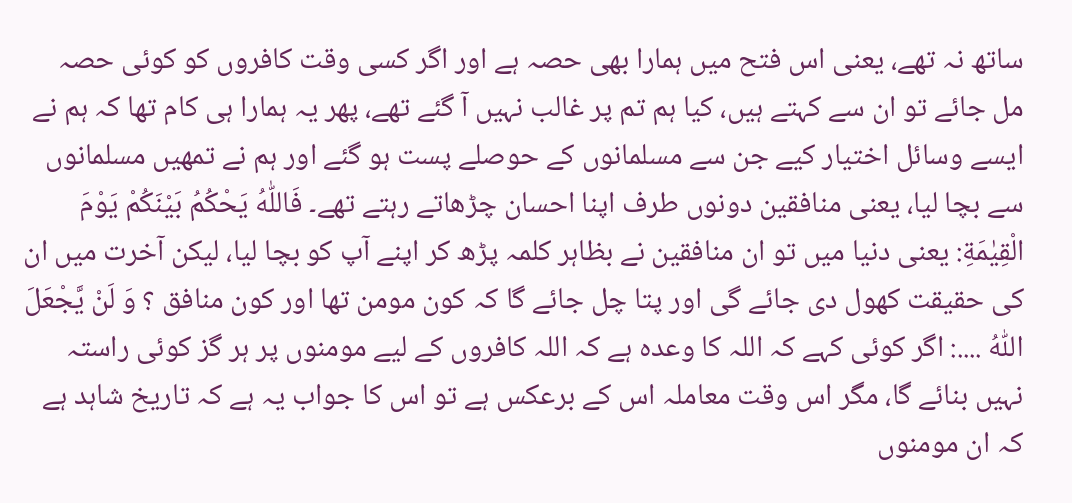ساتھ نہ تھے، یعنی اس فتح میں ہمارا بھی حصہ ہے اور اگر کسی وقت کافروں کو کوئی حصہ مل جائے تو ان سے کہتے ہیں، کیا ہم تم پر غالب نہیں آ گئے تھے، پھر یہ ہمارا ہی کام تھا کہ ہم نے ایسے وسائل اختیار کیے جن سے مسلمانوں کے حوصلے پست ہو گئے اور ہم نے تمھیں مسلمانوں سے بچا لیا، یعنی منافقین دونوں طرف اپنا احسان چڑھاتے رہتے تھے۔ فَاللّٰهُ يَحْكُمُ بَيْنَكُمْ يَوْمَ الْقِيٰمَةِ: یعنی دنیا میں تو ان منافقین نے بظاہر کلمہ پڑھ کر اپنے آپ کو بچا لیا، لیکن آخرت میں ان کی حقیقت کھول دی جائے گی اور پتا چل جائے گا کہ کون مومن تھا اور کون منافق ؟ وَ لَنْ يَّجْعَلَ اللّٰهُ ....: اگر کوئی کہے کہ اللہ کا وعدہ ہے کہ اللہ کافروں کے لیے مومنوں پر ہر گز کوئی راستہ نہیں بنائے گا، مگر اس وقت معاملہ اس کے برعکس ہے تو اس کا جواب یہ ہے کہ تاریخ شاہد ہے کہ ان مومنوں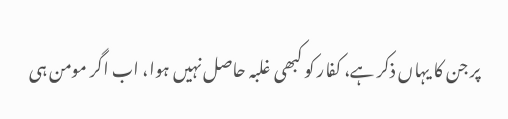پر جن کا یہاں ذکر ہے، کفار کو کبھی غلبہ حاصل نہیں ہوا، اب اگر مومن ہی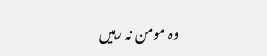وہ مومن نہ رہیں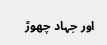اور جہاد چھوڑ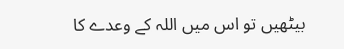بیٹھیں تو اس میں اللہ کے وعدے کا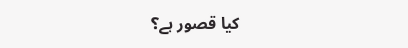کیا قصور ہے؟